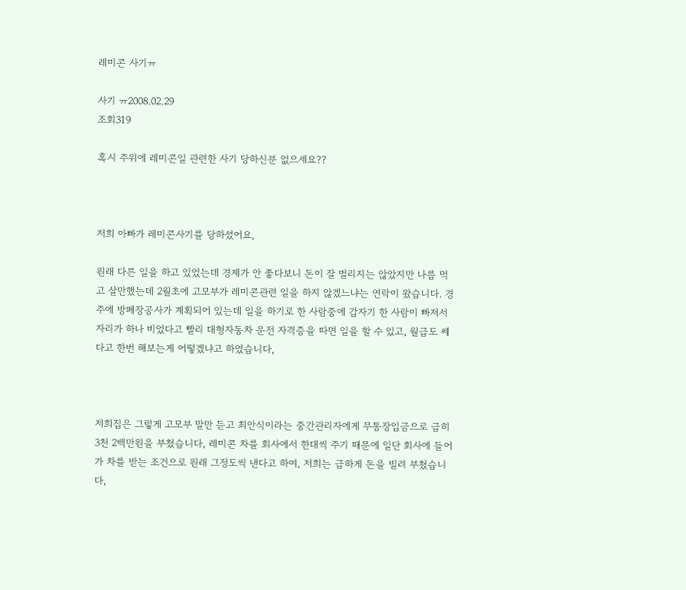레미콘 사기ㅠ

사기 ㅠ2008.02.29
조회319

혹시 주위에 레미콘일 관련한 사기 당하신분 없으세요??



저희 아빠가 레미콘사기를 당하셨어요,

원래 다른 일을 하고 있었는데 경제가 안 좋다보니 돈이 잘 벌리지는 않았지만 나름 먹고 살만했는데 2월초에 고모부가 레미콘관련 일을 하지 않겠느냐는 연락이 왔습니다. 경주에 방폐장공사가 계획되어 있는데 일을 하기로 한 사람중에 갑자기 한 사람이 빠져서 자리가 하나 비었다고 빨리 대형자동차 운전 자격증을 따면 일을 할 수 있고, 월급도 쎄다고 한번 해보는게 어떻겠냐고 하였습니다,



저희집은 그렇게 고모부 말만 듣고 최안식이라는 중간관리자에게 무통장입금으로 급히 3천 2백만원을 부쳤습니다, 레미콘 차를 회사에서 한대씩 주기 때문에 일단 회사에 들어가 차를 받는 조건으로 원래 그정도씩 낸다고 하여, 저희는 급하게 돈을 빌려 부쳤습니다,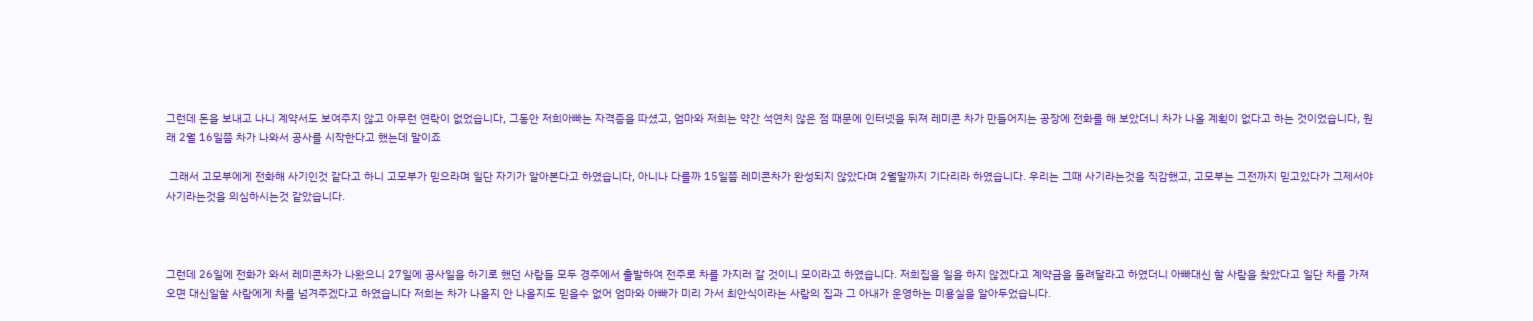그런데 돈을 보내고 나니 계약서도 보여주지 않고 아무런 연락이 없었습니다, 그동안 저희아빠는 자격증을 따셨고, 엄마와 저희는 약간 석연치 않은 점 때문에 인터넷을 뒤져 레미콘 차가 만들어지는 공장에 전화를 해 보았더니 차가 나올 계획이 없다고 하는 것이었습니다, 원래 2월 16일쯤 차가 나와서 공사를 시작한다고 했는데 말이죠

 그래서 고모부에게 전화해 사기인것 같다고 하니 고모부가 믿으라며 일단 자기가 알아본다고 하였습니다, 아니나 다를까 15일쯤 레미콘차가 완성되지 않았다며 2월말까지 기다리라 하였습니다. 우리는 그때 사기라는것을 직감했고, 고모부는 그전까지 믿고있다가 그제서야 사기라는것을 의심하시는것 같았습니다.



그런데 26일에 전화가 와서 레미콘차가 나왔으니 27일에 공사일을 하기로 했던 사람들 모두 경주에서 출발하여 전주로 차를 가지러 갈 것이니 모이라고 하였습니다. 저희집을 일을 하지 않겠다고 계약금을 돌려달라고 하였더니 아빠대신 할 사람을 찾았다고 일단 차를 가져오면 대신일할 사람에게 차를 넘겨주겠다고 하였습니다 저희는 차가 나올지 안 나올지도 믿을수 없어 엄마와 아빠가 미리 가서 최안식이라는 사람의 집과 그 아내가 운영하는 미용실을 알아두었습니다.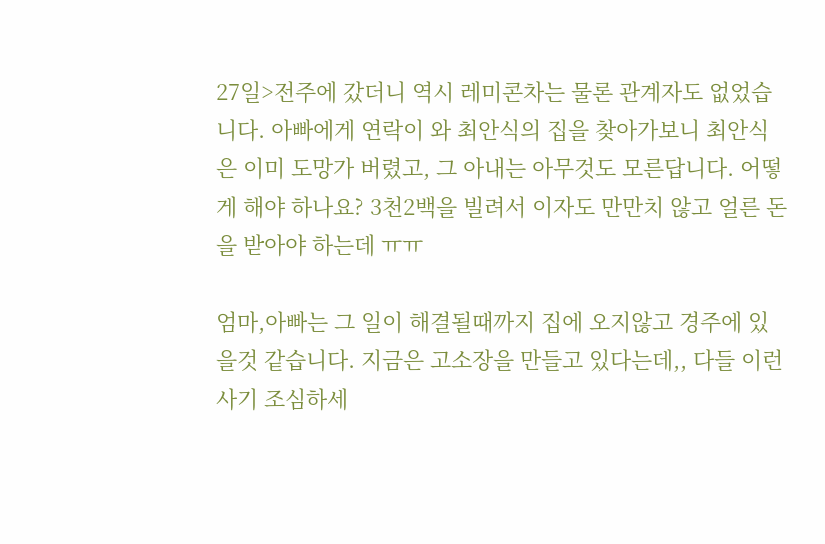27일>전주에 갔더니 역시 레미콘차는 물론 관계자도 없었습니다. 아빠에게 연락이 와 최안식의 집을 찾아가보니 최안식은 이미 도망가 버렸고, 그 아내는 아무것도 모른답니다. 어떻게 해야 하나요? 3천2백을 빌려서 이자도 만만치 않고 얼른 돈을 받아야 하는데 ㅠㅠ

엄마,아빠는 그 일이 해결될때까지 집에 오지않고 경주에 있을것 같습니다. 지금은 고소장을 만들고 있다는데,, 다들 이런 사기 조심하세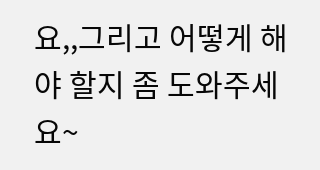요,,그리고 어떻게 해야 할지 좀 도와주세요~